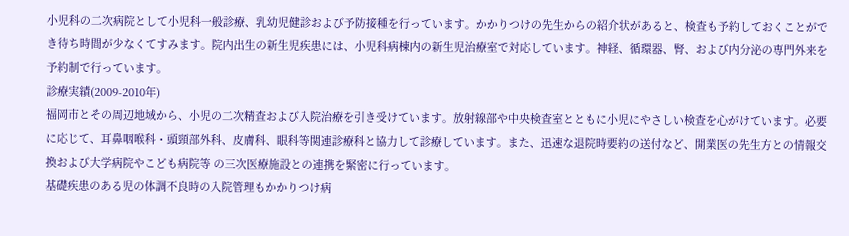小児科の二次病院として小児科一般診療、乳幼児健診および予防接種を行っています。かかりつけの先生からの紹介状があると、検査も予約しておくことができ待ち時間が少なくてすみます。院内出生の新生児疾患には、小児科病棟内の新生児治療室で対応しています。神経、循環器、腎、および内分泌の専門外来を予約制で行っています。
診療実績(2009-2010年)
福岡市とその周辺地域から、小児の二次精査および入院治療を引き受けています。放射線部や中央検査室とともに小児にやさしい検査を心がけています。必要に応じて、耳鼻咽喉科・頭頸部外科、皮膚科、眼科等関連診療科と協力して診療しています。また、迅速な退院時要約の送付など、開業医の先生方との情報交換および大学病院やこども病院等 の三次医療施設との連携を緊密に行っています。
基礎疾患のある児の体調不良時の入院管理もかかりつけ病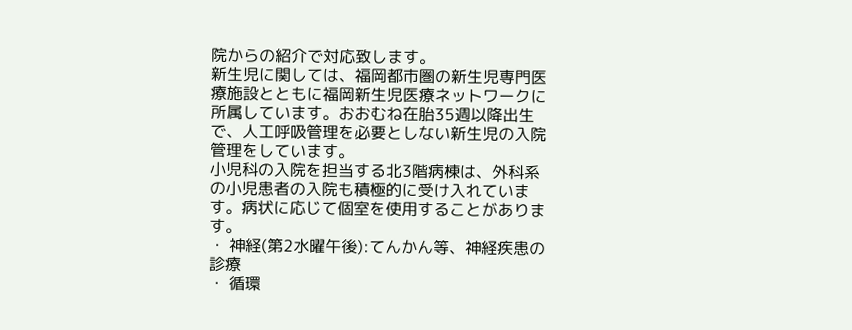院からの紹介で対応致します。
新生児に関しては、福岡都市圏の新生児専門医療施設とともに福岡新生児医療ネットワークに所属しています。おおむね在胎35週以降出生で、人工呼吸管理を必要としない新生児の入院管理をしています。
小児科の入院を担当する北3階病棟は、外科系の小児患者の入院も積極的に受け入れています。病状に応じて個室を使用することがあります。
・ 神経(第2水曜午後):てんかん等、神経疾患の診療
・ 循環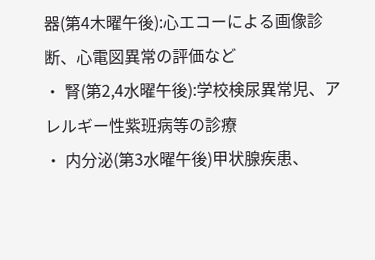器(第4木曜午後):心エコーによる画像診断、心電図異常の評価など
・ 腎(第2,4水曜午後):学校検尿異常児、アレルギー性紫班病等の診療
・ 内分泌(第3水曜午後)甲状腺疾患、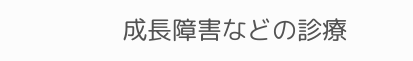成長障害などの診療